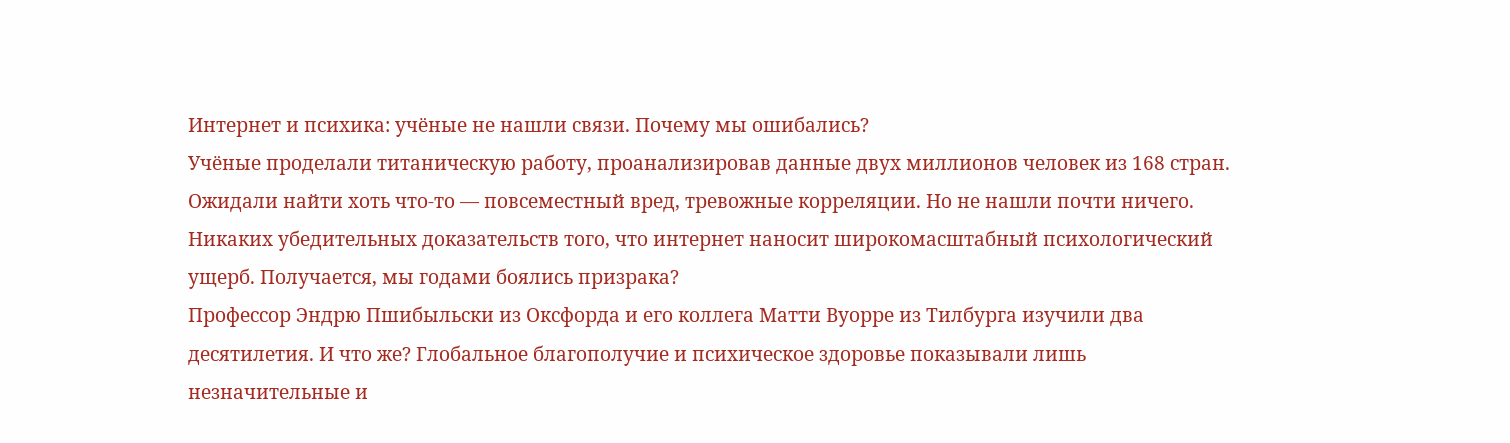Интернет и психика: учёные не нашли связи. Почему мы ошибались?
Учёные проделали титаническую работу, проанализировав данные двух миллионов человек из 168 стран. Ожидали найти хоть что-то — повсеместный вред, тревожные корреляции. Но не нашли почти ничего. Никаких убедительных доказательств того, что интернет наносит широкомасштабный психологический ущерб. Получается, мы годами боялись призрака?
Профессор Эндрю Пшибыльски из Оксфорда и его коллега Матти Вуорре из Тилбурга изучили два десятилетия. И что же? Глобальное благополучие и психическое здоровье показывали лишь незначительные и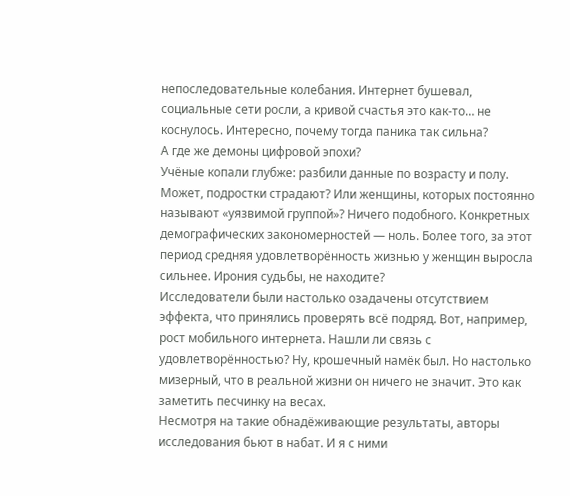непоследовательные колебания. Интернет бушевал, социальные сети росли, а кривой счастья это как-то… не коснулось. Интересно, почему тогда паника так сильна?
А где же демоны цифровой эпохи?
Учёные копали глубже: разбили данные по возрасту и полу. Может, подростки страдают? Или женщины, которых постоянно называют «уязвимой группой»? Ничего подобного. Конкретных демографических закономерностей — ноль. Более того, за этот период средняя удовлетворённость жизнью у женщин выросла сильнее. Ирония судьбы, не находите?
Исследователи были настолько озадачены отсутствием эффекта, что принялись проверять всё подряд. Вот, например, рост мобильного интернета. Нашли ли связь с удовлетворённостью? Ну, крошечный намёк был. Но настолько мизерный, что в реальной жизни он ничего не значит. Это как заметить песчинку на весах.
Несмотря на такие обнадёживающие результаты, авторы исследования бьют в набат. И я с ними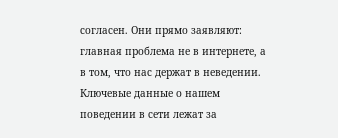согласен. Они прямо заявляют: главная проблема не в интернете, а в том, что нас держат в неведении. Ключевые данные о нашем поведении в сети лежат за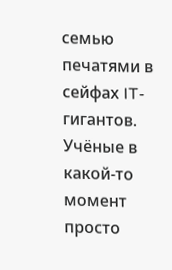семью печатями в сейфах IT-гигантов. Учёные в какой-то момент просто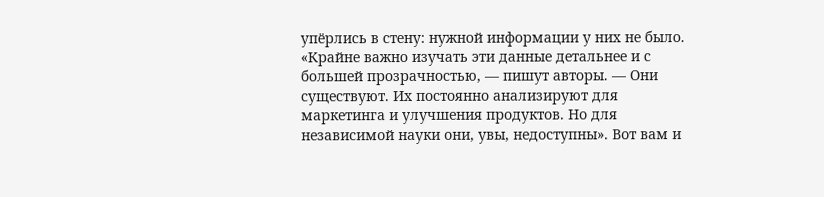упёрлись в стену: нужной информации у них не было.
«Крайне важно изучать эти данные детальнее и с большей прозрачностью, — пишут авторы. — Они существуют. Их постоянно анализируют для маркетинга и улучшения продуктов. Но для независимой науки они, увы, недоступны». Вот вам и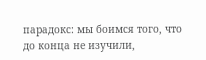парадокс: мы боимся того, что до конца не изучили,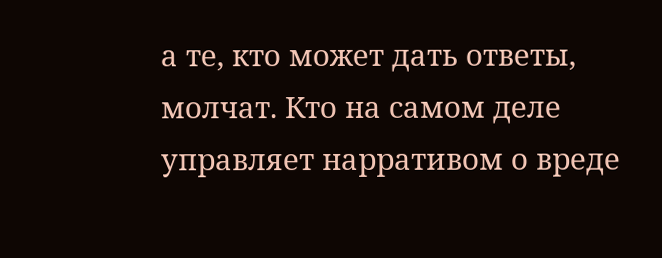а те, кто может дать ответы, молчат. Кто на самом деле управляет нарративом о вреде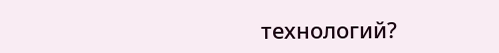технологий?